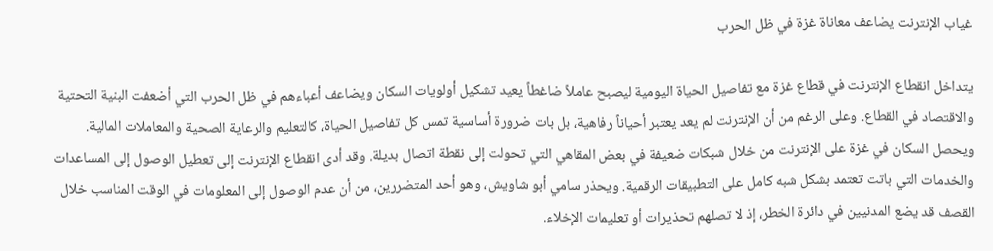غياب الإنترنت يضاعف معاناة غزة في ظل الحرب

يتداخل انقطاع الإنترنت في قطاع غزة مع تفاصيل الحياة اليومية ليصبح عاملاً ضاغطاً يعيد تشكيل أولويات السكان ويضاعف أعباءهم في ظل الحرب التي أضعفت البنية التحتية والاقتصاد في القطاع. وعلى الرغم من أن الإنترنت لم يعد يعتبر أحياناً رفاهية، بل بات ضرورة أساسية تمس كل تفاصيل الحياة، كالتعليم والرعاية الصحية والمعاملات المالية.
ويحصل السكان في غزة على الإنترنت من خلال شبكات ضعيفة في بعض المقاهي التي تحولت إلى نقطة اتصال بديلة. وقد أدى انقطاع الإنترنت إلى تعطيل الوصول إلى المساعدات والخدمات التي باتت تعتمد بشكل شبه كامل على التطبيقات الرقمية. ويحذر سامي أبو شاويش، وهو أحد المتضررين، من أن عدم الوصول إلى المعلومات في الوقت المناسب خلال القصف قد يضع المدنيين في دائرة الخطر، إذ لا تصلهم تحذيرات أو تعليمات الإخلاء.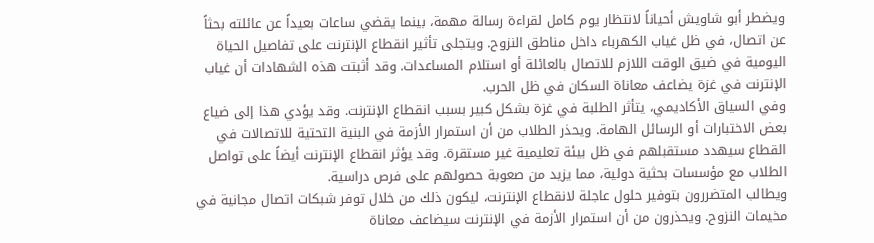ويضطر أبو شاويش أحياناً لانتظار يوم كامل لقراءة رسالة مهمة، بينما يقضي ساعات بعيداً عن عائلته بحثاً عن اتصال، في ظل غياب الكهرباء داخل مناطق النزوح. ويتجلى تأثير انقطاع الإنترنت على تفاصيل الحياة اليومية في ضيق الوقت اللازم للاتصال بالعائلة أو استلام المساعدات. وقد أثبتت هذه الشهادات أن غياب الإنترنت في غزة يضاعف معاناة السكان في ظل الحرب.
وفي السياق الأكاديمي، يتأثر الطلبة في غزة بشكل كبير بسبب انقطاع الإنترنت. وقد يؤدي هذا إلى ضياع بعض الاختبارات أو الرسائل الهامة. ويحذر الطلاب من أن استمرار الأزمة في البنية التحتية للاتصالات في القطاع سيهدد مستقبلهم في ظل بيئة تعليمية غير مستقرة. وقد يؤثر انقطاع الإنترنت أيضاً على تواصل الطلاب مع مؤسسات بحثية دولية، مما يزيد من صعوبة حصولهم على فرص دراسية.
ويطالب المتضررون بتوفير حلول عاجلة لانقطاع الإنترنت، ليكون ذلك من خلال توفر شبكات اتصال مجانية في مخيمات النزوح. ويحذرون من أن استمرار الأزمة في الإنترنت سيضاعف معاناة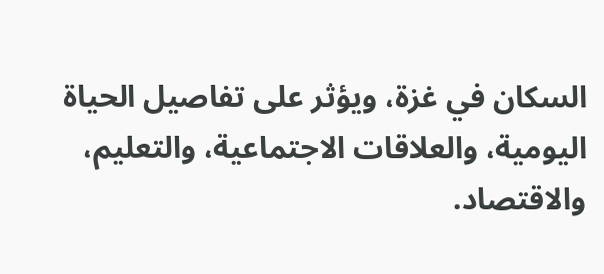السكان في غزة، ويؤثر على تفاصيل الحياة اليومية، والعلاقات الاجتماعية، والتعليم، والاقتصاد.